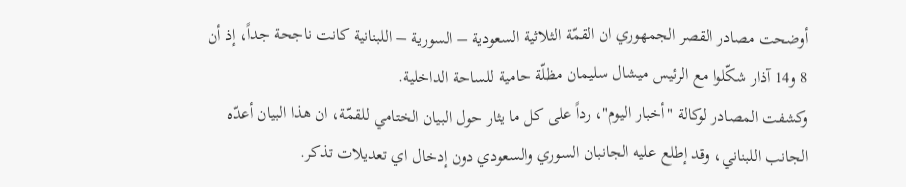أوضحت مصادر القصر الجمهوري ان القمّة الثلاثية السعودية – السورية – اللبنانية كانت ناجحة جداً، إذ أن 8 و14 آذار شكّلوا مع الرئيس ميشال سليمان مظلّة حامية للساحة الداخلية.
وكشفت المصادر لوكالة "أخبار اليوم"، رداً على كل ما يثار حول البيان الختامي للقمّة، ان هذا البيان أعدّه الجانب اللبناني، وقد إطلع عليه الجانبان السوري والسعودي دون إدخال اي تعديلات تذكر.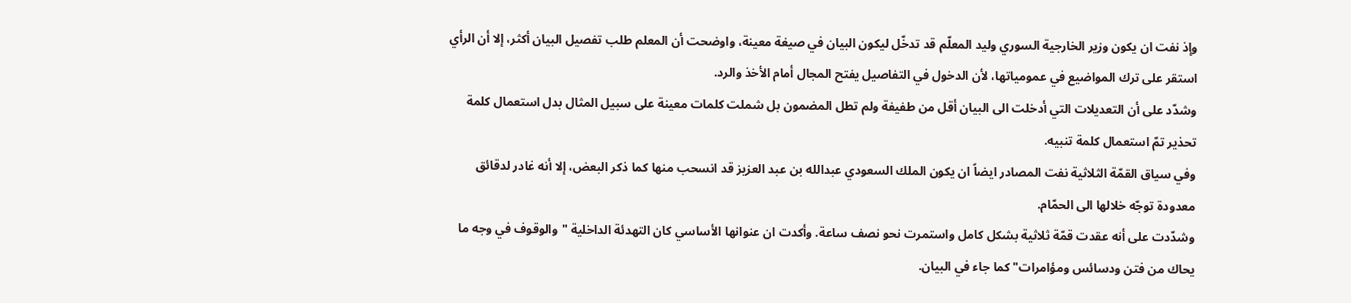وإذ نفت ان يكون وزير الخارجية السوري وليد المعلّم قد تدخّل ليكون البيان في صيغة معينة، واوضحت أن المعلم طلب تفصيل البيان أكثر، إلا أن الرأي استقر على ترك المواضيع في عمومياتها، لأن الدخول في التفاصيل يفتح المجال أمام الأخذ والرد.
وشدّد على أن التعديلات التي أدخلت الى البيان أقل من طفيفة ولم تطل المضمون بل شملت كلمات معينة على سبيل المثال بدل استعمال كلمة تحذير تمّ استعمال كلمة تنبيه.
وفي سياق القمّة الثلاثية نفت المصادر ايضاً ان يكون الملك السعودي عبدالله بن عبد العزيز قد انسحب منها كما ذكر البعض، إلا أنه غادر لدقائق معدودة توجّه خلالها الى الحمّام.
وشدّدت على أنه عقدت قمّة ثلاثية بشكل كامل واستمرت نحو نصف ساعة. وأكدت ان عنوانها الأساسي كان التهدئة الداخلية "والوقوف في وجه ما يحاك من فتن ودسائس ومؤامرات" كما جاء في البيان.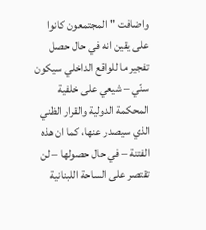واضافت "المجتمعون كانوا على يقين انه في حال حصل تفجير ما للواقع الداخلي سيكون سنّي – شيعي على خلفية المحكمة الدولية والقرار الظني الذي سيصدر عنها، كما ان هذه الفتنة – في حال حصولها – لن تقتصر على الساحة اللبنانية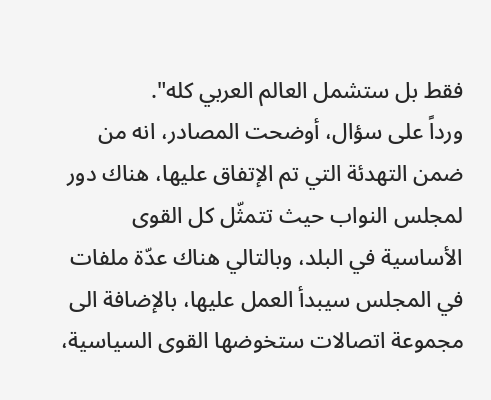فقط بل ستشمل العالم العربي كله".
ورداً على سؤال، أوضحت المصادر، انه من ضمن التهدئة التي تم الإتفاق عليها، هناك دور لمجلس النواب حيث تتمثّل كل القوى الأساسية في البلد، وبالتالي هناك عدّة ملفات في المجلس سيبدأ العمل عليها، بالإضافة الى مجموعة اتصالات ستخوضها القوى السياسية،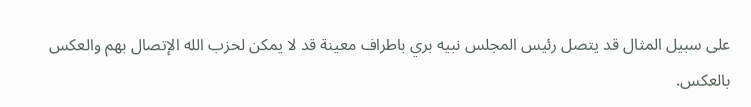على سبيل المثال قد يتصل رئيس المجلس نبيه بري باطراف معينة قد لا يمكن لحزب الله الإتصال بهم والعكس بالعكس.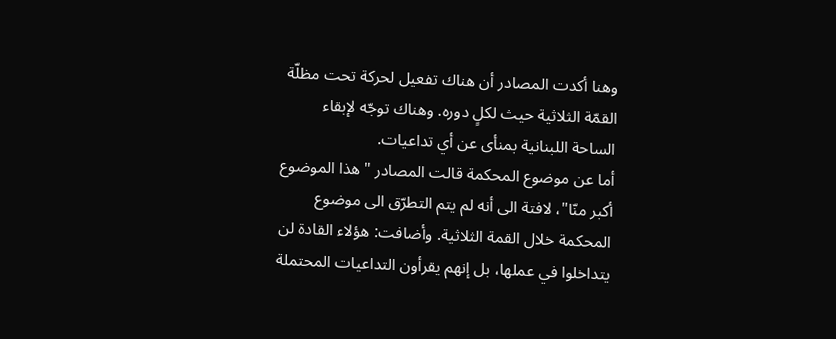وهنا أكدت المصادر أن هناك تفعيل لحركة تحت مظلّة القمّة الثلاثية حيث لكلٍ دوره. وهناك توجّه لإبقاء الساحة اللبنانية بمنأى عن أي تداعيات.
أما عن موضوع المحكمة قالت المصادر "هذا الموضوع أكبر منّا"، لافتة الى أنه لم يتم التطرّق الى موضوع المحكمة خلال القمة الثلاثية. وأضافت: هؤلاء القادة لن يتداخلوا في عملها، بل إنهم يقرأون التداعيات المحتملة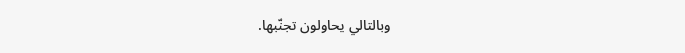وبالتالي يحاولون تجنّبها.